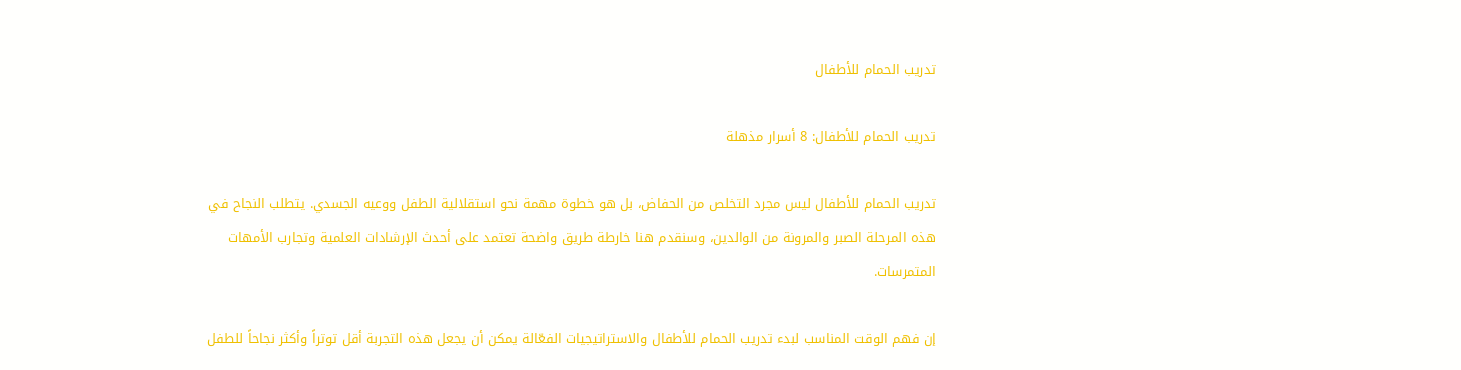تدريب الحمام للأطفال

تدريب الحمام للأطفال: 8 أسرار مذهلة

تدريب الحمام للأطفال ليس مجرد التخلص من الحفاض، بل هو خطوة مهمة نحو استقلالية الطفل ووعيه الجسدي. يتطلب النجاح في هذه المرحلة الصبر والمرونة من الوالدين، وسنقدم هنا خارطة طريق واضحة تعتمد على أحدث الإرشادات العلمية وتجارب الأمهات المتمرسات.

إن فهم الوقت المناسب لبدء تدريب الحمام للأطفال والاستراتيجيات الفعّالة يمكن أن يجعل هذه التجربة أقل توتراً وأكثر نجاحاً للطفل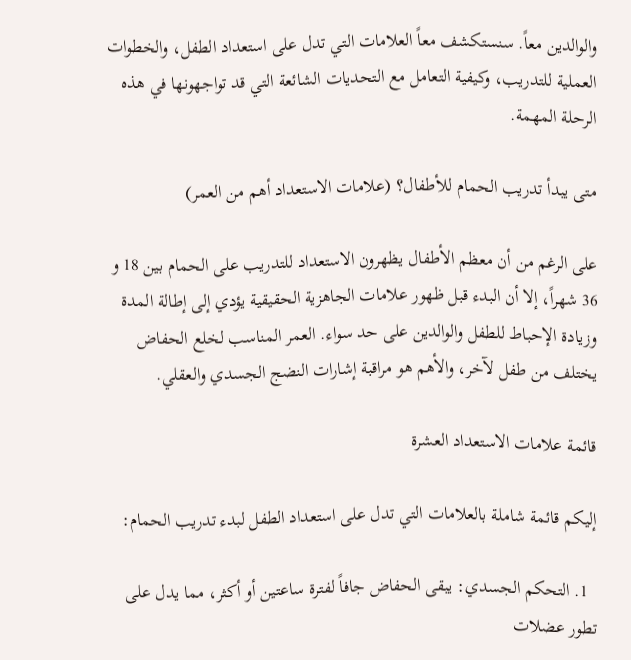والوالدين معاً. سنستكشف معاً العلامات التي تدل على استعداد الطفل، والخطوات العملية للتدريب، وكيفية التعامل مع التحديات الشائعة التي قد تواجهونها في هذه الرحلة المهمة.

متى يبدأ تدريب الحمام للأطفال؟ (علامات الاستعداد أهم من العمر)

على الرغم من أن معظم الأطفال يظهرون الاستعداد للتدريب على الحمام بين 18 و 36 شهراً، إلا أن البدء قبل ظهور علامات الجاهزية الحقيقية يؤدي إلى إطالة المدة وزيادة الإحباط للطفل والوالدين على حد سواء. العمر المناسب لخلع الحفاض يختلف من طفل لآخر، والأهم هو مراقبة إشارات النضج الجسدي والعقلي.

قائمة علامات الاستعداد العشرة

إليكم قائمة شاملة بالعلامات التي تدل على استعداد الطفل لبدء تدريب الحمام:

  1. التحكم الجسدي: يبقى الحفاض جافاً لفترة ساعتين أو أكثر، مما يدل على تطور عضلات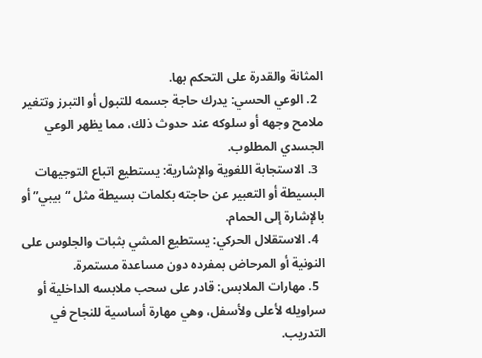المثانة والقدرة على التحكم بها.
  2. الوعي الحسي: يدرك حاجة جسمه للتبول أو التبرز وتتغير ملامح وجهه أو سلوكه عند حدوث ذلك، مما يظهر الوعي الجسدي المطلوب.
  3. الاستجابة اللغوية والإشارية: يستطيع اتباع التوجيهات البسيطة أو التعبير عن حاجته بكلمات بسيطة مثل “بيبي” أو بالإشارة إلى الحمام.
  4. الاستقلال الحركي: يستطيع المشي بثبات والجلوس على النونية أو المرحاض بمفرده دون مساعدة مستمرة.
  5. مهارات الملابس: قادر على سحب ملابسه الداخلية أو سراويله لأعلى ولأسفل، وهي مهارة أساسية للنجاح في التدريب.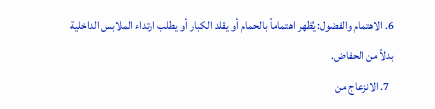6. الاهتمام والفضول: يُظهر اهتماماً بالحمام أو يقلد الكبار أو يطلب ارتداء الملابس الداخلية بدلاً من الحفاض.
  7. الانزعاج من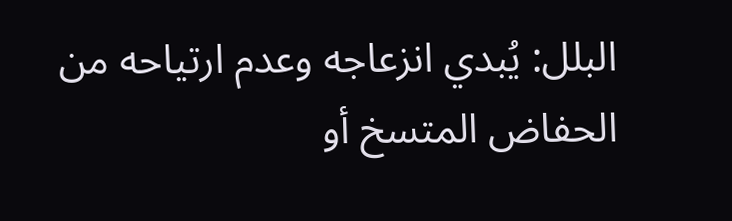البلل: يُبدي انزعاجه وعدم ارتياحه من الحفاض المتسخ أو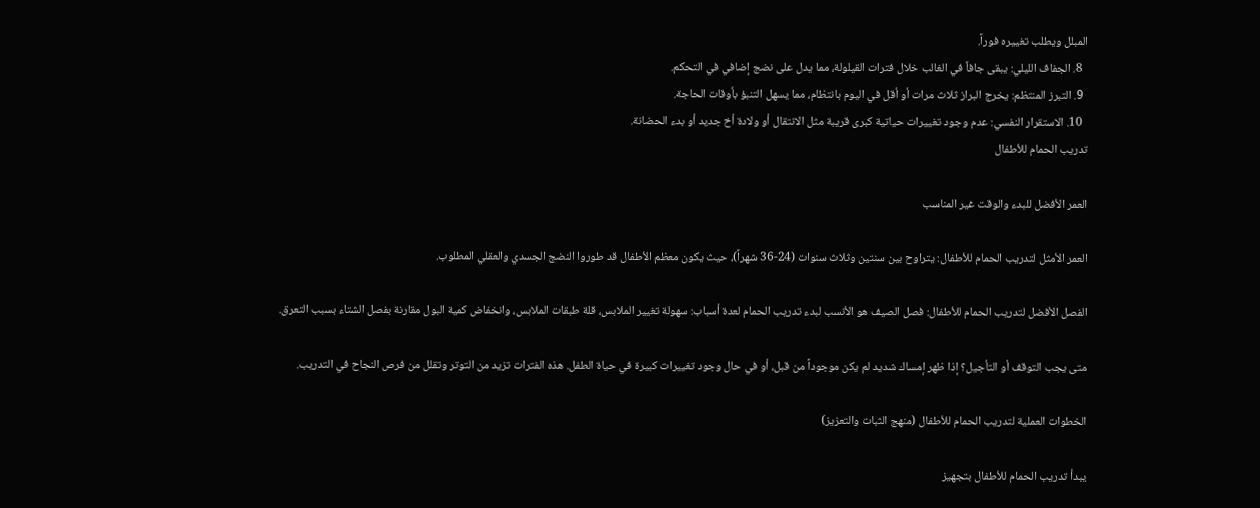المبلل ويطلب تغييره فوراً.
  8. الجفاف الليلي: يبقى جافاً في الغالب خلال فترات القيلولة، مما يدل على نضج إضافي في التحكم.
  9. التبرز المنتظم: يخرج البراز ثلاث مرات أو أقل في اليوم بانتظام، مما يسهل التنبؤ بأوقات الحاجة.
  10. الاستقرار النفسي: عدم وجود تغييرات حياتية كبرى قريبة مثل الانتقال أو ولادة أخ جديد أو بدء الحضانة.
تدريب الحمام للأطفال

العمر الأفضل للبدء والوقت غير المناسب

العمر الأمثل لتدريب الحمام للأطفال: يتراوح بين سنتين وثلاث سنوات (24-36 شهراً)، حيث يكون معظم الأطفال قد طوروا النضج الجسدي والعقلي المطلوب.

الفصل الأفضل لتدريب الحمام للأطفال: فصل الصيف هو الأنسب لبدء تدريب الحمام لعدة أسباب: سهولة تغيير الملابس، قلة طبقات الملابس، وانخفاض كمية البول مقارنة بفصل الشتاء بسبب التعرق.

متى يجب التوقف أو التأجيل؟ إذا ظهر إمساك شديد لم يكن موجوداً من قبل، أو في حال وجود تغييرات كبيرة في حياة الطفل. هذه الفترات تزيد من التوتر وتقلل من فرص النجاح في التدريب.

الخطوات العملية لتدريب الحمام للأطفال (منهج الثبات والتعزيز)

يبدأ تدريب الحمام للأطفال بتجهيز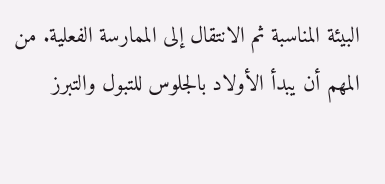البيئة المناسبة ثم الانتقال إلى الممارسة الفعلية. من المهم أن يبدأ الأولاد بالجلوس للتبول والتبرز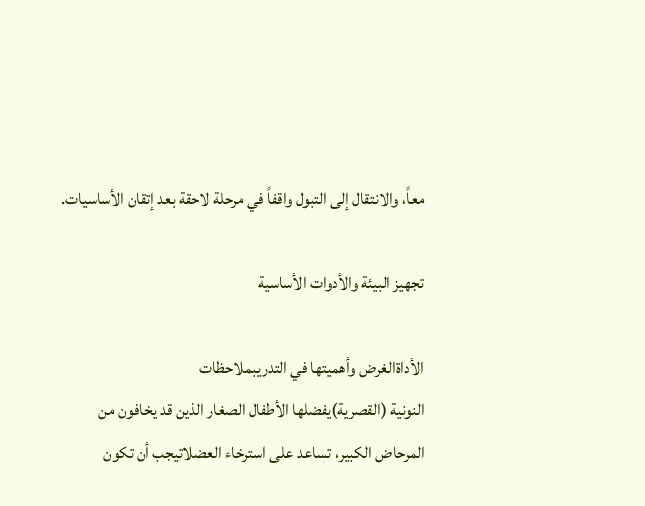معاً، والانتقال إلى التبول واقفاً في مرحلة لاحقة بعد إتقان الأساسيات.

تجهيز البيئة والأدوات الأساسية

الأداةالغرض وأهميتها في التدريبملاحظات
النونية (القصرية)يفضلها الأطفال الصغار الذين قد يخافون من المرحاض الكبير، تساعد على استرخاء العضلاتيجب أن تكون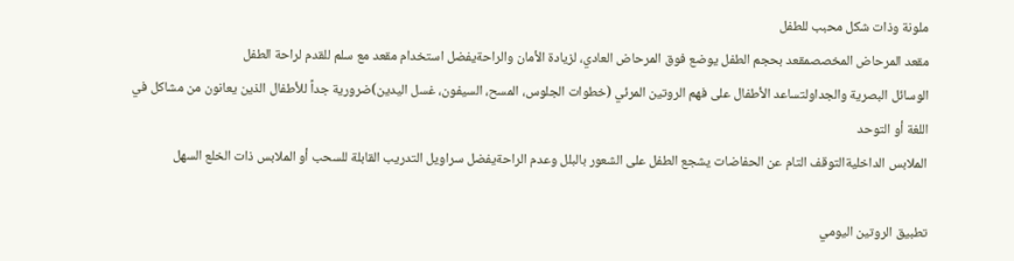ملونة وذات شكل محبب للطفل
مقعد المرحاض المخصصمقعد بحجم الطفل يوضع فوق المرحاض العادي، لزيادة الأمان والراحةيفضل استخدام مقعد مع سلم للقدم لراحة الطفل
الوسائل البصرية والجداولتساعد الأطفال على فهم الروتين المرئي (خطوات الجلوس، المسح، السيفون، غسل اليدين)ضرورية جداً للأطفال الذين يعانون من مشاكل في اللغة أو التوحد
الملابس الداخليةالتوقف التام عن الحفاضات يشجع الطفل على الشعور بالبلل وعدم الراحةيفضل سراويل التدريب القابلة للسحب أو الملابس ذات الخلع السهل

تطبيق الروتين اليومي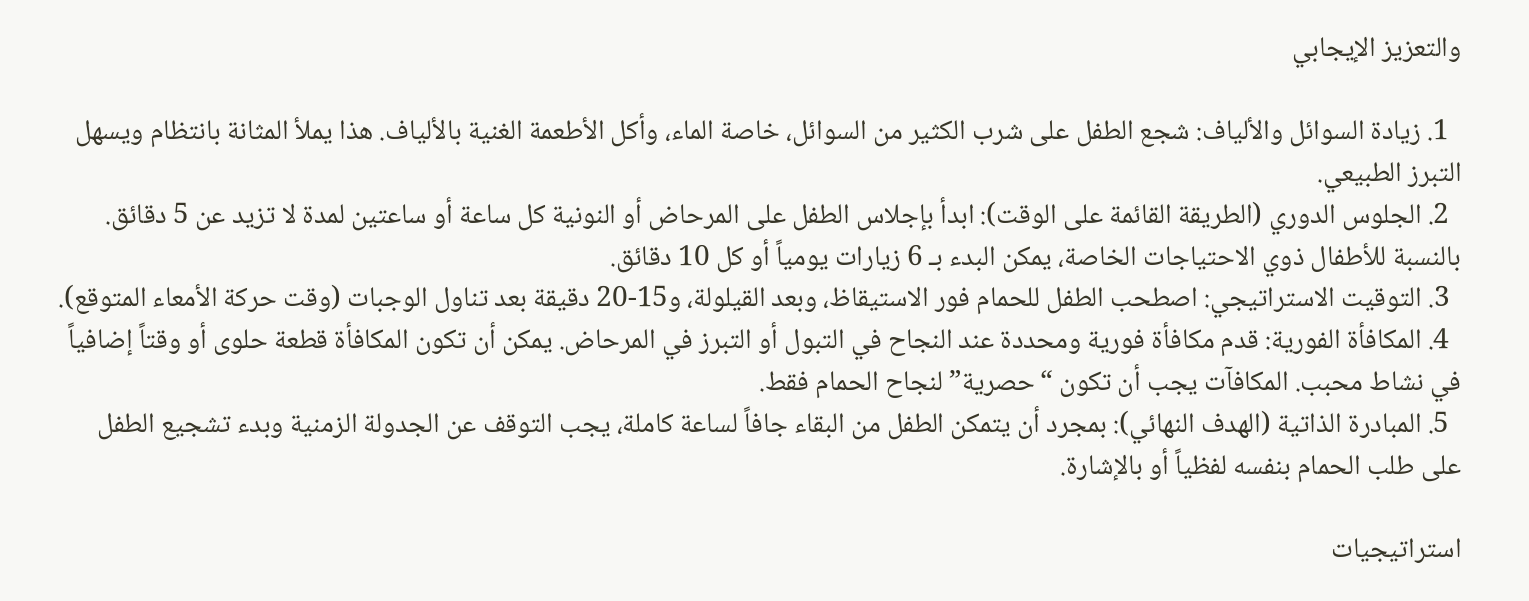والتعزيز الإيجابي

  1. زيادة السوائل والألياف: شجع الطفل على شرب الكثير من السوائل، خاصة الماء، وأكل الأطعمة الغنية بالألياف. هذا يملأ المثانة بانتظام ويسهل التبرز الطبيعي.
  2. الجلوس الدوري (الطريقة القائمة على الوقت): ابدأ بإجلاس الطفل على المرحاض أو النونية كل ساعة أو ساعتين لمدة لا تزيد عن 5 دقائق. بالنسبة للأطفال ذوي الاحتياجات الخاصة، يمكن البدء بـ 6 زيارات يومياً أو كل 10 دقائق.
  3. التوقيت الاستراتيجي: اصطحب الطفل للحمام فور الاستيقاظ، وبعد القيلولة، و15-20 دقيقة بعد تناول الوجبات (وقت حركة الأمعاء المتوقع).
  4. المكافأة الفورية: قدم مكافأة فورية ومحددة عند النجاح في التبول أو التبرز في المرحاض. يمكن أن تكون المكافأة قطعة حلوى أو وقتاً إضافياً في نشاط محبب. المكافآت يجب أن تكون “حصرية” لنجاح الحمام فقط.
  5. المبادرة الذاتية (الهدف النهائي): بمجرد أن يتمكن الطفل من البقاء جافاً لساعة كاملة، يجب التوقف عن الجدولة الزمنية وبدء تشجيع الطفل على طلب الحمام بنفسه لفظياً أو بالإشارة.

استراتيجيات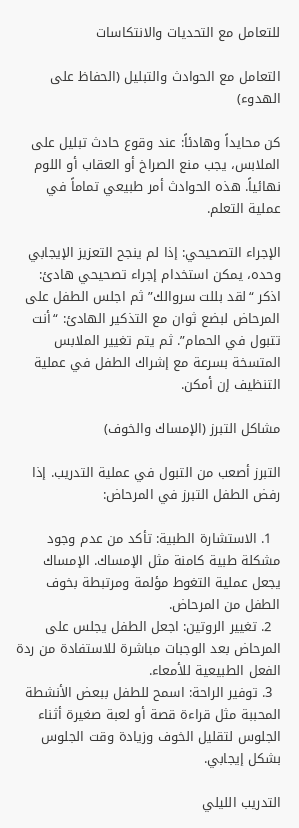للتعامل مع التحديات والانتكاسات

التعامل مع الحوادث والتبليل (الحفاظ على الهدوء)

كن محايداً وهادئاً: عند وقوع حادث تبليل على الملابس، يجب منع الصراخ أو العقاب أو اللوم نهائياً. هذه الحوادث أمر طبيعي تماماً في عملية التعلم.

الإجراء التصحيحي: إذا لم ينجح التعزيز الإيجابي وحده، يمكن استخدام إجراء تصحيحي هادئ: اذكر “لقد بللت سروالك” ثم اجلس الطفل على المرحاض لبضع ثوان مع التذكير الهادئ: “أنت تتبول في الحمام”. ثم يتم تغيير الملابس المتسخة بسرعة مع إشراك الطفل في عملية التنظيف إن أمكن.

مشاكل التبرز (الإمساك والخوف)

التبرز أصعب من التبول في عملية التدريب. إذا رفض الطفل التبرز في المرحاض:

  1. الاستشارة الطبية: تأكد من عدم وجود مشكلة طبية كامنة مثل الإمساك. الإمساك يجعل عملية التغوط مؤلمة ومرتبطة بخوف الطفل من المرحاض.
  2. تغيير الروتين: اجعل الطفل يجلس على المرحاض بعد الوجبات مباشرة للاستفادة من ردة الفعل الطبيعية للأمعاء.
  3. توفير الراحة: اسمح للطفل ببعض الأنشطة المحببة مثل قراءة قصة أو لعبة صغيرة أثناء الجلوس لتقليل الخوف وزيادة وقت الجلوس بشكل إيجابي.

التدريب الليلي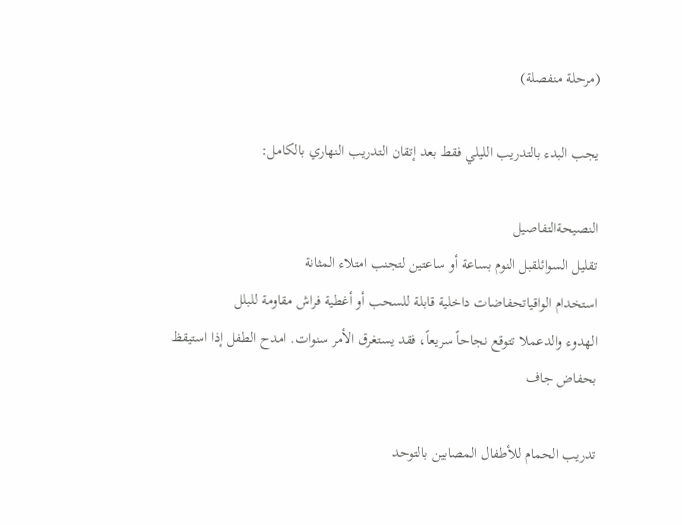(مرحلة منفصلة)

يجب البدء بالتدريب الليلي فقط بعد إتقان التدريب النهاري بالكامل:

النصيحةالتفاصيل
تقليل السوائلقبل النوم بساعة أو ساعتين لتجنب امتلاء المثانة
استخدام الواقياتحفاضات داخلية قابلة للسحب أو أغطية فراش مقاومة للبلل
الهدوء والدعملا تتوقع نجاحاً سريعاً، فقد يستغرق الأمر سنوات. امدح الطفل إذا استيقظ بحفاض جاف

تدريب الحمام للأطفال المصابين بالتوحد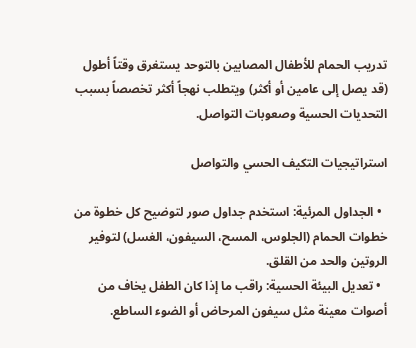تدريب الحمام للأطفال المصابين بالتوحد يستغرق وقتاً أطول (قد يصل إلى عامين أو أكثر) ويتطلب نهجاً أكثر تخصصاً بسبب التحديات الحسية وصعوبات التواصل.

استراتيجيات التكيف الحسي والتواصل

  • الجداول المرئية: استخدم جداول صور لتوضيح كل خطوة من خطوات الحمام (الجلوس، المسح، السيفون، الغسل) لتوفير الروتين والحد من القلق.
  • تعديل البيئة الحسية: راقب ما إذا كان الطفل يخاف من أصوات معينة مثل سيفون المرحاض أو الضوء الساطع.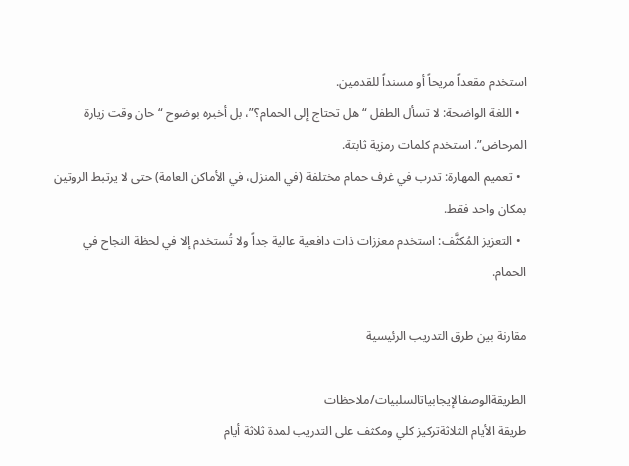استخدم مقعداً مريحاً أو مسنداً للقدمين.
  • اللغة الواضحة: لا تسأل الطفل “هل تحتاج إلى الحمام؟”، بل أخبره بوضوح “حان وقت زيارة المرحاض”. استخدم كلمات رمزية ثابتة.
  • تعميم المهارة: تدرب في غرف حمام مختلفة (في المنزل، في الأماكن العامة) حتى لا يرتبط الروتين بمكان واحد فقط.
  • التعزيز المُكثَّف: استخدم معززات ذات دافعية عالية جداً ولا تُستخدم إلا في لحظة النجاح في الحمام.

مقارنة بين طرق التدريب الرئيسية

الطريقةالوصفالإيجابياتالسلبيات/ملاحظات
طريقة الأيام الثلاثةتركيز كلي ومكثف على التدريب لمدة ثلاثة أيام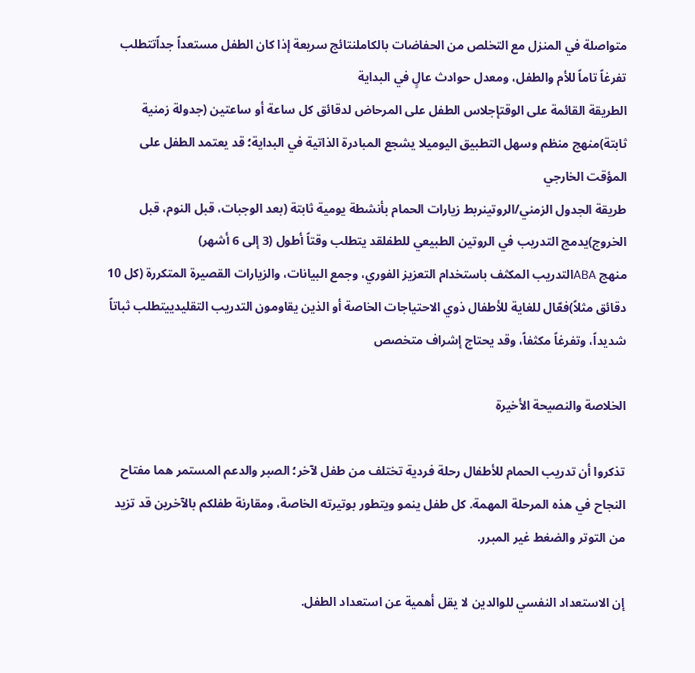متواصلة في المنزل مع التخلص من الحفاضات بالكاملنتائج سريعة إذا كان الطفل مستعداً جداًتتطلب تفرغاً تاماً للأم والطفل، ومعدل حوادث عالٍ في البداية
الطريقة القائمة على الوقتإجلاس الطفل على المرحاض لدقائق كل ساعة أو ساعتين (جدولة زمنية ثابتة)منهج منظم وسهل التطبيق اليوميلا يشجع المبادرة الذاتية في البداية؛ قد يعتمد الطفل على المؤقت الخارجي
طريقة الجدول الزمني/الروتينربط زيارات الحمام بأنشطة يومية ثابتة (بعد الوجبات، قبل النوم، قبل الخروج)يدمج التدريب في الروتين الطبيعي للطفلقد يتطلب وقتاً أطول (3 إلى 6 أشهر)
منهج ABAالتدريب المكثف باستخدام التعزيز الفوري، وجمع البيانات، والزيارات القصيرة المتكررة (كل 10 دقائق مثلاً)فعّال للغاية للأطفال ذوي الاحتياجات الخاصة أو الذين يقاومون التدريب التقليدييتطلب ثباتاً شديداً، وتفرغاً مكثفاً، وقد يحتاج إشراف متخصص

الخلاصة والنصيحة الأخيرة

تذكروا أن تدريب الحمام للأطفال رحلة فردية تختلف من طفل لآخر؛ الصبر والدعم المستمر هما مفتاح النجاح في هذه المرحلة المهمة. كل طفل ينمو ويتطور بوتيرته الخاصة، ومقارنة طفلكم بالآخرين قد تزيد من التوتر والضغط غير المبرر.

إن الاستعداد النفسي للوالدين لا يقل أهمية عن استعداد الطفل.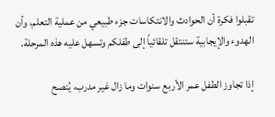تقبلوا فكرة أن الحوادث والانتكاسات جزء طبيعي من عملية التعلم، وأن الهدوء والإيجابية ستنتقل تلقائياً إلى طفلكم وتسهل عليه هذه المرحلة.

إذا تجاوز الطفل عمر الأربع سنوات وما زال غير مدرب، يُنصح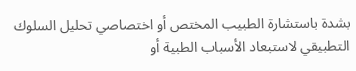بشدة باستشارة الطبيب المختص أو اختصاصي تحليل السلوك التطبيقي لاستبعاد الأسباب الطبية أو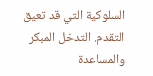السلوكية التي قد تعيق التقدم. التدخل المبكر والمساعدة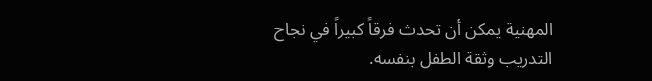المهنية يمكن أن تحدث فرقاً كبيراً في نجاح التدريب وثقة الطفل بنفسه.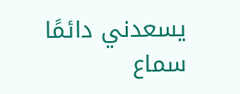يسعدني دائمًا سماع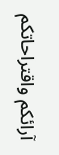آرائكم واقتراحاتكم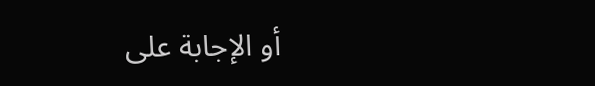أو الإجابة على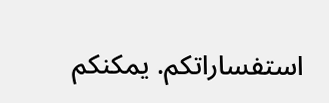استفساراتكم. يمكنكم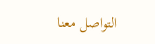التواصل معنا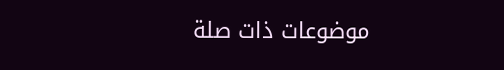موضوعات ذات صلة